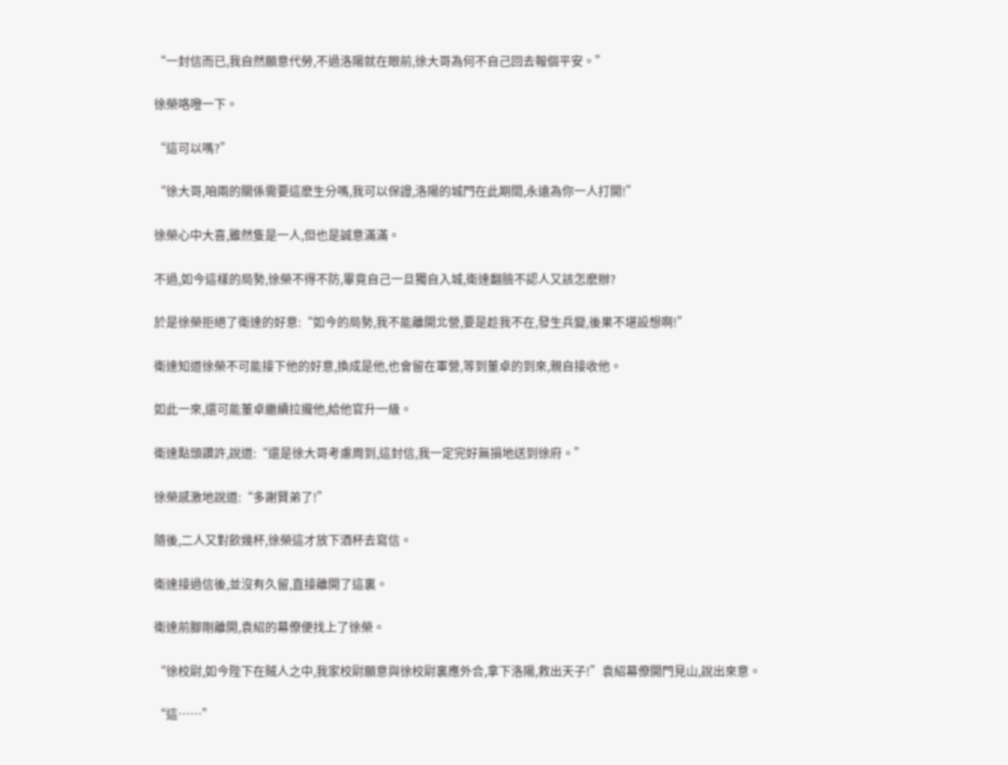“一封信而已,我自然願意代勞,不過洛陽就在眼前,徐大哥為何不自己回去報個平安。”

徐榮咯噔一下。

“這可以嗎?”

“徐大哥,咱兩的關係需要這麽生分嗎,我可以保證,洛陽的城門在此期間,永遠為你一人打開!”

徐榮心中大喜,雖然隻是一人,但也是誠意滿滿。

不過,如今這樣的局勢,徐榮不得不防,畢竟自己一旦獨自入城,衛達翻臉不認人又該怎麽辦?

於是徐榮拒絕了衛達的好意:“如今的局勢,我不能離開北營,要是趁我不在,發生兵變,後果不堪設想啊!”

衛達知道徐榮不可能接下他的好意,換成是他,也會留在軍營,等到董卓的到來,親自接收他。

如此一來,還可能董卓繼續拉攏他,給他官升一級。

衛達點頭讚許,說道:“還是徐大哥考慮周到,這封信,我一定完好無損地送到徐府。”

徐榮感激地說道:“多謝賢弟了!”

隨後,二人又對飲幾杯,徐榮這才放下酒杯去寫信。

衛達接過信後,並沒有久留,直接離開了這裏。

衛達前腳剛離開,袁紹的幕僚便找上了徐榮。

“徐校尉,如今陛下在賊人之中,我家校尉願意與徐校尉裏應外合,拿下洛陽,救出天子!”袁紹幕僚開門見山,說出來意。

“這……”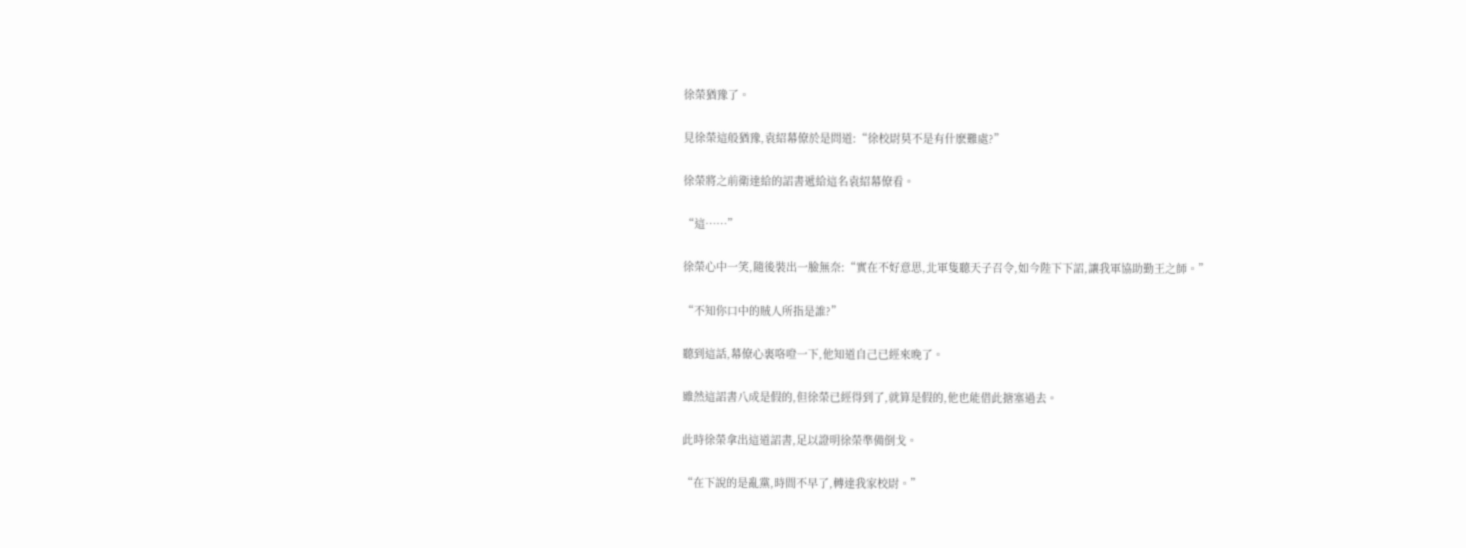徐榮猶豫了。

見徐榮這般猶豫,袁紹幕僚於是問道:“徐校尉莫不是有什麽難處?”

徐榮將之前衛達給的詔書遞給這名袁紹幕僚看。

“這……”

徐榮心中一笑,隨後裝出一臉無奈:“實在不好意思,北軍隻聽天子召令,如今陛下下詔,讓我軍協助勤王之師。”

“不知你口中的賊人所指是誰?”

聽到這話,幕僚心裏咯噔一下,他知道自己已經來晚了。

雖然這詔書八成是假的,但徐榮已經得到了,就算是假的,他也能借此搪塞過去。

此時徐榮拿出這道詔書,足以證明徐榮準備倒戈。

“在下說的是亂黨,時間不早了,轉達我家校尉。”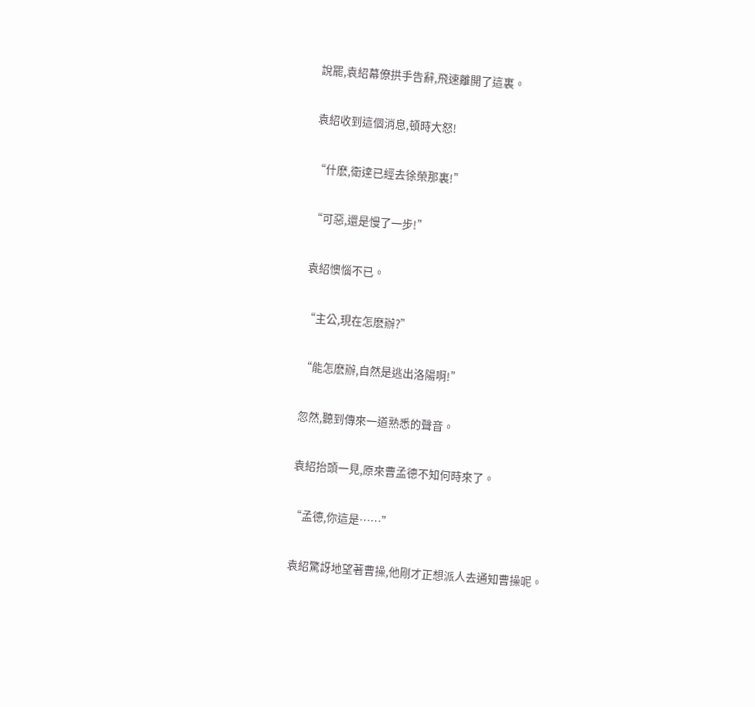說罷,袁紹幕僚拱手告辭,飛速離開了這裏。

袁紹收到這個消息,頓時大怒!

“什麽,衛達已經去徐榮那裏!”

“可惡,還是慢了一步!”

袁紹懊惱不已。

“主公,現在怎麽辦?”

“能怎麽辦,自然是逃出洛陽啊!”

忽然,聽到傳來一道熟悉的聲音。

袁紹抬頭一見,原來曹孟德不知何時來了。

“孟德,你這是……”

袁紹驚訝地望著曹操,他剛才正想派人去通知曹操呢。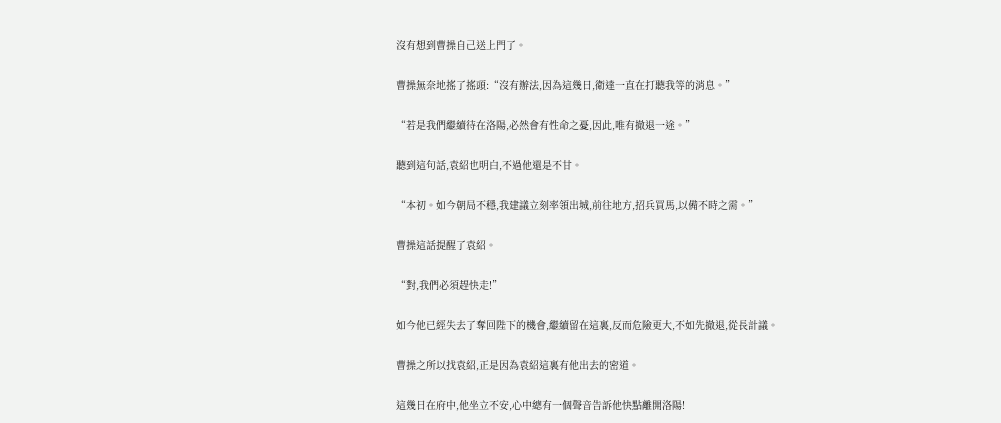沒有想到曹操自己送上門了。

曹操無奈地搖了搖頭:“沒有辦法,因為這幾日,衛達一直在打聽我等的消息。”

“若是我們繼續待在洛陽,必然會有性命之憂,因此,唯有撤退一途。”

聽到這句話,袁紹也明白,不過他還是不甘。

“本初。如今朝局不穩,我建議立刻率領出城,前往地方,招兵買馬,以備不時之需。”

曹操這話提醒了袁紹。

“對,我們必須趕快走!”

如今他已經失去了奪回陛下的機會,繼續留在這裏,反而危險更大,不如先撤退,從長計議。

曹操之所以找袁紹,正是因為袁紹這裏有他出去的密道。

這幾日在府中,他坐立不安,心中總有一個聲音告訴他快點離開洛陽!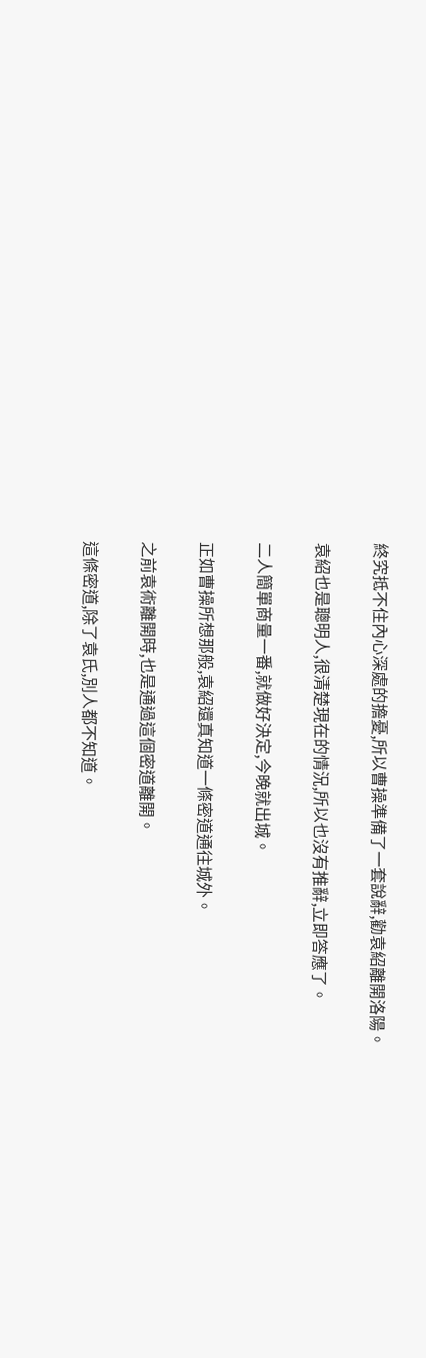終究抵不住內心深處的擔憂,所以曹操準備了一套說辭,勸袁紹離開洛陽。

袁紹也是聰明人,很清楚現在的情況,所以也沒有推辭,立即答應了。

二人簡單商量一番,就做好決定,今晚就出城。

正如曹操所想那般,袁紹還真知道一條密道通往城外。

之前袁術離開時,也是通過這個密道離開。

這條密道,除了袁氏,別人都不知道。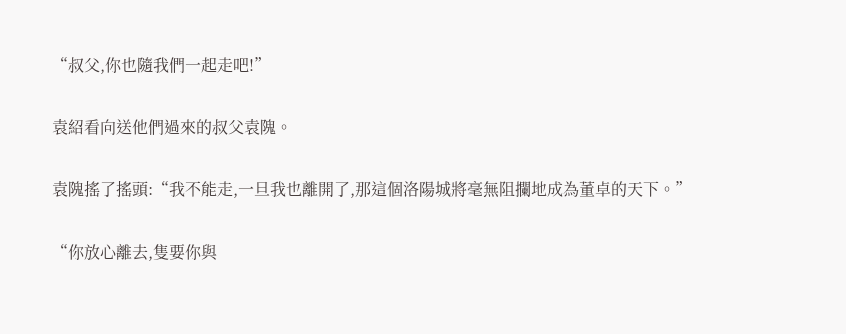“叔父,你也隨我們一起走吧!”

袁紹看向送他們過來的叔父袁隗。

袁隗搖了搖頭:“我不能走,一旦我也離開了,那這個洛陽城將毫無阻攔地成為董卓的天下。”

“你放心離去,隻要你與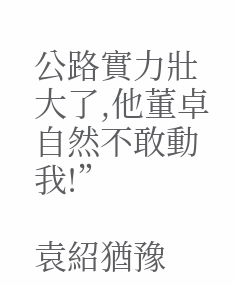公路實力壯大了,他董卓自然不敢動我!”

袁紹猶豫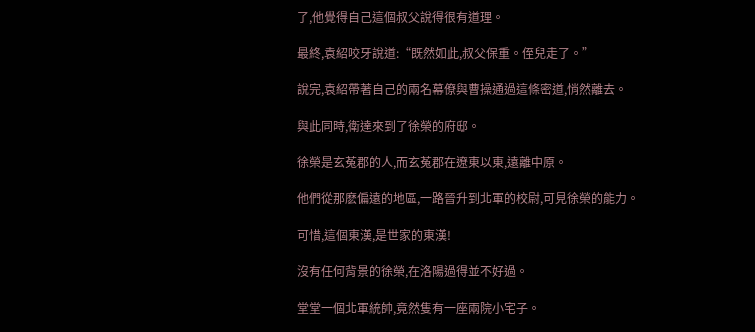了,他覺得自己這個叔父說得很有道理。

最終,袁紹咬牙說道:“既然如此,叔父保重。侄兒走了。”

說完,袁紹帶著自己的兩名幕僚與曹操通過這條密道,悄然離去。

與此同時,衛達來到了徐榮的府邸。

徐榮是玄菟郡的人,而玄菟郡在遼東以東,遠離中原。

他們從那麽偏遠的地區,一路晉升到北軍的校尉,可見徐榮的能力。

可惜,這個東漢,是世家的東漢!

沒有任何背景的徐榮,在洛陽過得並不好過。

堂堂一個北軍統帥,竟然隻有一座兩院小宅子。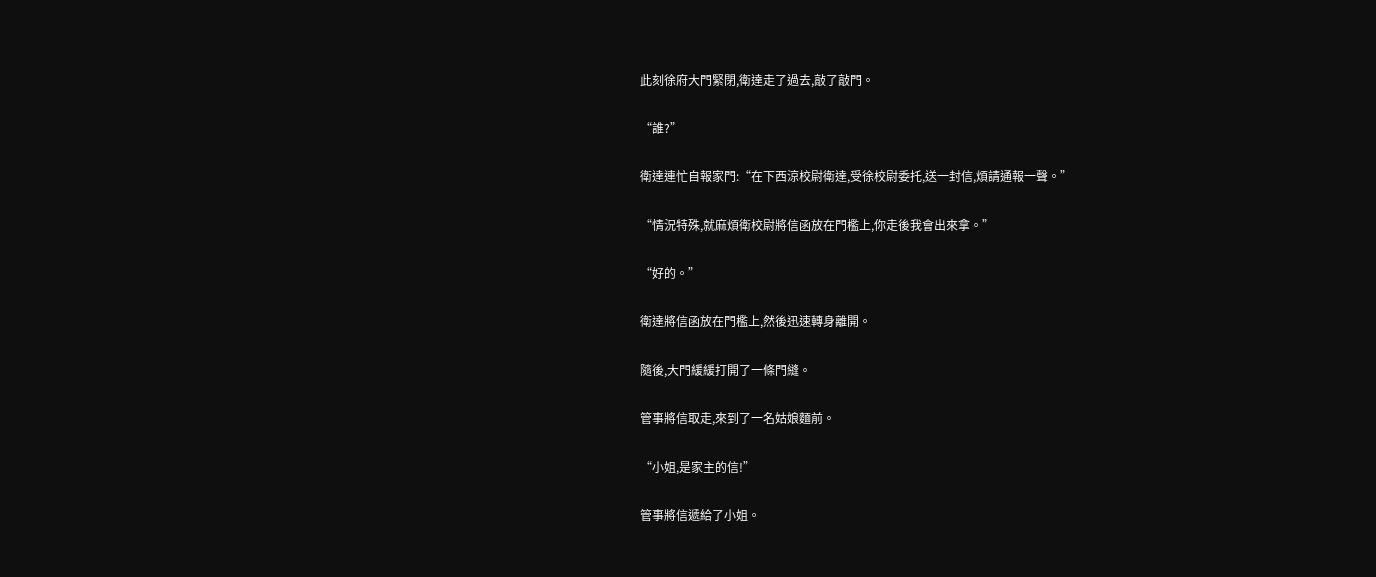此刻徐府大門緊閉,衛達走了過去,敲了敲門。

“誰?”

衛達連忙自報家門:“在下西涼校尉衛達,受徐校尉委托,送一封信,煩請通報一聲。”

“情況特殊,就麻煩衛校尉將信函放在門檻上,你走後我會出來拿。”

“好的。”

衛達將信函放在門檻上,然後迅速轉身離開。

隨後,大門緩緩打開了一條門縫。

管事將信取走,來到了一名姑娘麵前。

“小姐,是家主的信!”

管事將信遞給了小姐。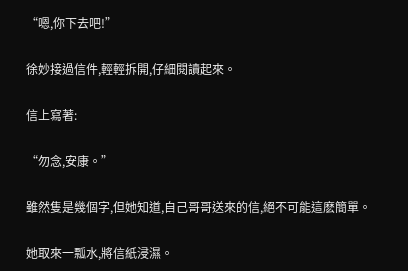“嗯,你下去吧!”

徐妙接過信件,輕輕拆開,仔細閱讀起來。

信上寫著:

“勿念,安康。”

雖然隻是幾個字,但她知道,自己哥哥送來的信,絕不可能這麽簡單。

她取來一瓢水,將信紙浸濕。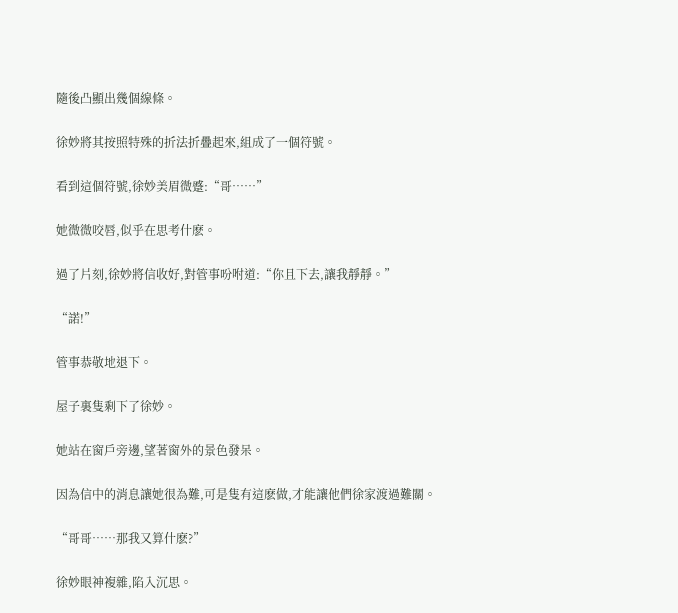隨後凸顯出幾個線條。

徐妙將其按照特殊的折法折疊起來,組成了一個符號。

看到這個符號,徐妙美眉微蹙:“哥……”

她微微咬唇,似乎在思考什麽。

過了片刻,徐妙將信收好,對管事吩咐道:“你且下去,讓我靜靜。”

“諾!”

管事恭敬地退下。

屋子裏隻剩下了徐妙。

她站在窗戶旁邊,望著窗外的景色發呆。

因為信中的消息讓她很為難,可是隻有這麽做,才能讓他們徐家渡過難關。

“哥哥……那我又算什麽?”

徐妙眼神複雜,陷入沉思。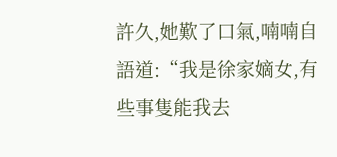許久,她歎了口氣,喃喃自語道:“我是徐家嫡女,有些事隻能我去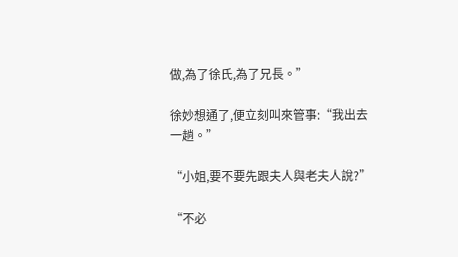做,為了徐氏,為了兄長。”

徐妙想通了,便立刻叫來管事:“我出去一趟。”

“小姐,要不要先跟夫人與老夫人說?”

“不必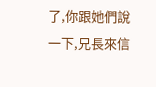了,你跟她們說一下,兄長來信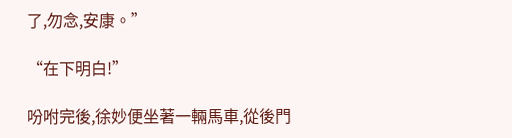了,勿念,安康。”

“在下明白!”

吩咐完後,徐妙便坐著一輛馬車,從後門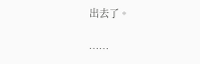出去了。

……